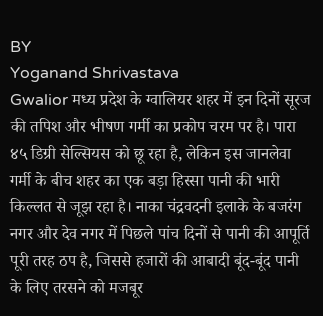BY
Yoganand Shrivastava
Gwalior मध्य प्रदेश के ग्वालियर शहर में इन दिनों सूरज की तपिश और भीषण गर्मी का प्रकोप चरम पर है। पारा ४५ डिग्री सेल्सियस को छू रहा है, लेकिन इस जानलेवा गर्मी के बीच शहर का एक बड़ा हिस्सा पानी की भारी किल्लत से जूझ रहा है। नाका चंद्रवदनी इलाके के बजरंग नगर और देव नगर में पिछले पांच दिनों से पानी की आपूर्ति पूरी तरह ठप है, जिससे हजारों की आबादी बूंद-बूंद पानी के लिए तरसने को मजबूर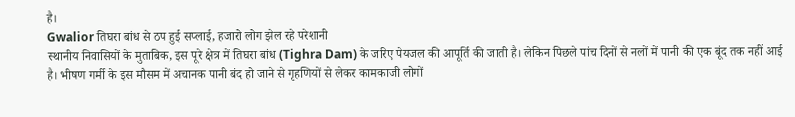है।
Gwalior तिघरा बांध से ठप हुई सप्लाई, हजारो लोग झेल रहे परेशानी
स्थानीय निवासियों के मुताबिक, इस पूरे क्षेत्र में तिघरा बांध (Tighra Dam) के जरिए पेयजल की आपूर्ति की जाती है। लेकिन पिछले पांच दिनों से नलों में पानी की एक बूंद तक नहीं आई है। भीषण गर्मी के इस मौसम में अचानक पानी बंद हो जाने से गृहणियों से लेकर कामकाजी लोगों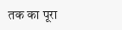तक का पूरा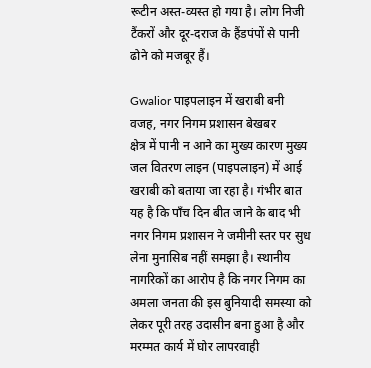रूटीन अस्त-व्यस्त हो गया है। लोग निजी टैंकरों और दूर-दराज के हैंडपंपों से पानी ढोने को मजबूर हैं।

Gwalior पाइपलाइन में खराबी बनी वजह, नगर निगम प्रशासन बेखबर
क्षेत्र में पानी न आने का मुख्य कारण मुख्य जल वितरण लाइन (पाइपलाइन) में आई खराबी को बताया जा रहा है। गंभीर बात यह है कि पाँच दिन बीत जाने के बाद भी नगर निगम प्रशासन ने जमीनी स्तर पर सुध लेना मुनासिब नहीं समझा है। स्थानीय नागरिकों का आरोप है कि नगर निगम का अमला जनता की इस बुनियादी समस्या को लेकर पूरी तरह उदासीन बना हुआ है और मरम्मत कार्य में घोर लापरवाही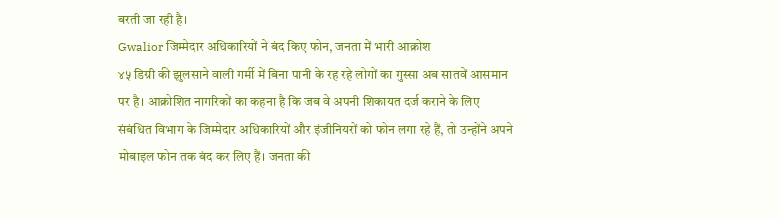बरती जा रही है।
Gwalior जिम्मेदार अधिकारियों ने बंद किए फोन, जनता में भारी आक्रोश
४५ डिग्री की झुलसाने वाली गर्मी में बिना पानी के रह रहे लोगों का गुस्सा अब सातवें आसमान पर है। आक्रोशित नागरिकों का कहना है कि जब वे अपनी शिकायत दर्ज कराने के लिए संबंधित विभाग के जिम्मेदार अधिकारियों और इंजीनियरों को फोन लगा रहे हैं, तो उन्होंने अपने मोबाइल फोन तक बंद कर लिए हैं। जनता की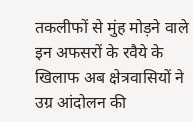तकलीफों से मुंह मोड़ने वाले इन अफसरों के रवैये के खिलाफ अब क्षेत्रवासियों ने उग्र आंदोलन की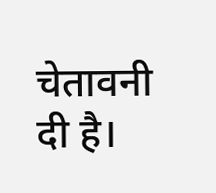चेतावनी दी है।